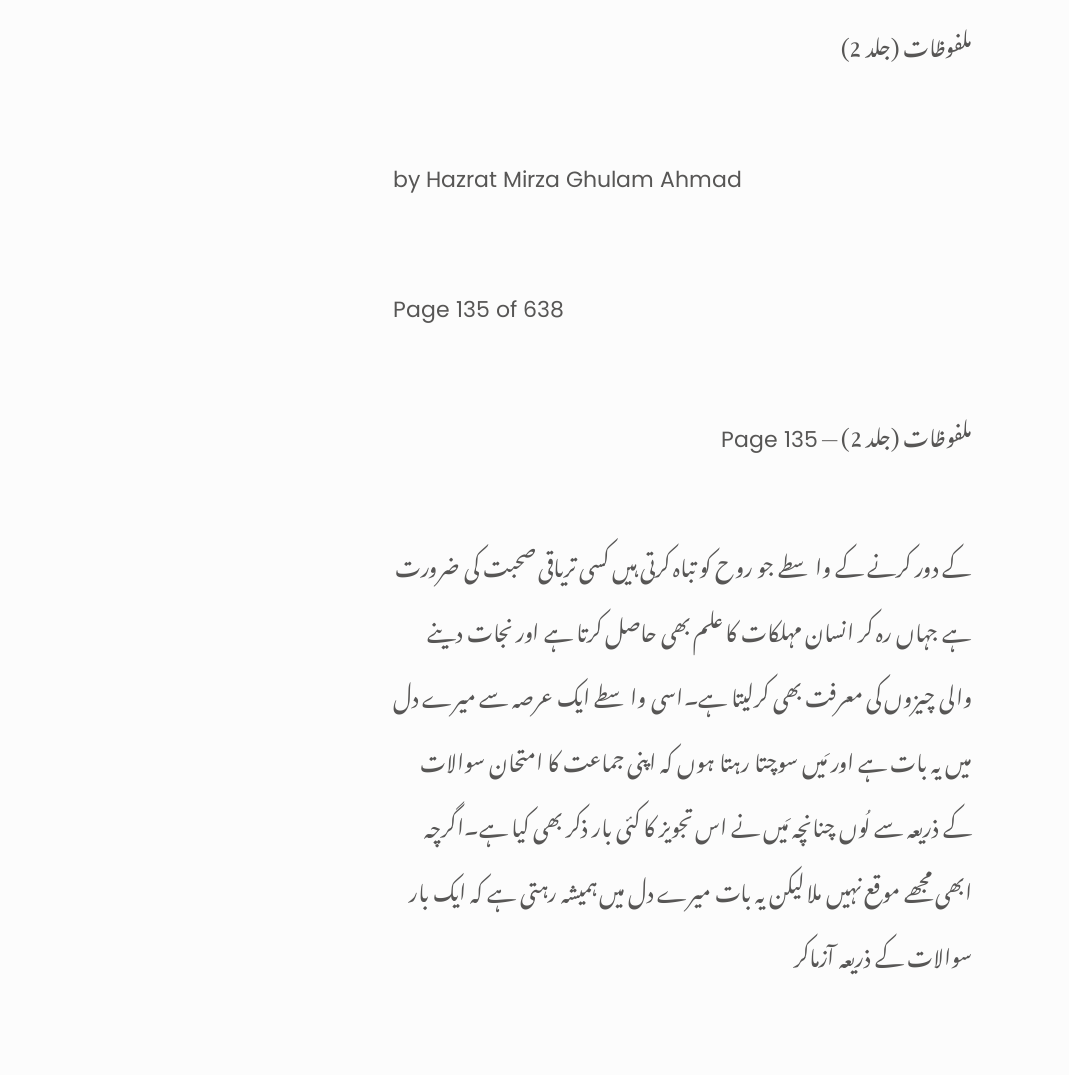ملفوظات (جلد 2)

by Hazrat Mirza Ghulam Ahmad

Page 135 of 638

ملفوظات (جلد 2) — Page 135

کے دور کرنے کے واسطے جو روح کو تباہ کرتی ہیں کسی تریاقی صحبت کی ضرورت ہے جہاں رہ کر انسان مہلکات کا علم بھی حاصل کرتا ہے اور نجات دینے والی چیزوں کی معرفت بھی کرلیتا ہے۔اسی واسطے ایک عرصہ سے میرے دل میں یہ بات ہے اور مَیں سوچتا رہتا ہوں کہ اپنی جماعت کا امتحان سوالات کے ذریعہ سے لُوں چنانچہ مَیں نے اس تجویز کا کئی بار ذکر بھی کیا ہے۔اگرچہ ابھی مجھے موقع نہیں ملا لیکن یہ بات میرے دل میں ہمیشہ رہتی ہے کہ ایک بار سوالات کے ذریعہ آزماکر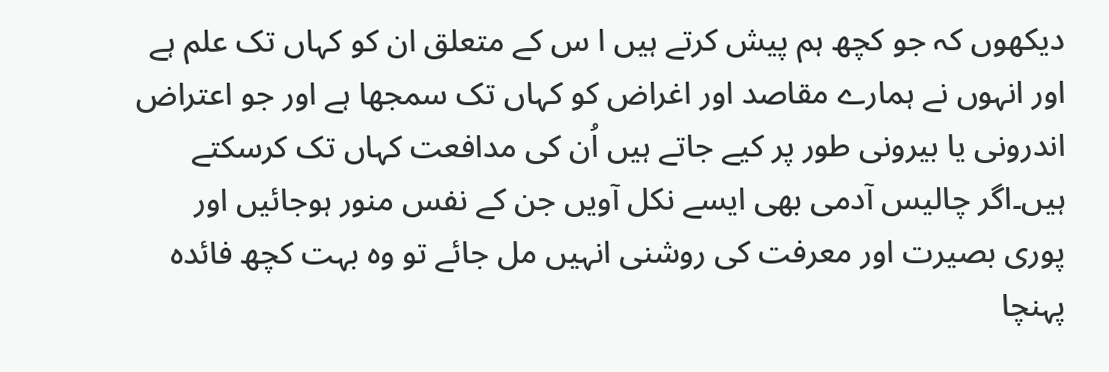دیکھوں کہ جو کچھ ہم پیش کرتے ہیں ا س کے متعلق ان کو کہاں تک علم ہے اور انہوں نے ہمارے مقاصد اور اغراض کو کہاں تک سمجھا ہے اور جو اعتراض اندرونی یا بیرونی طور پر کیے جاتے ہیں اُن کی مدافعت کہاں تک کرسکتے ہیں۔اگر چالیس آدمی بھی ایسے نکل آویں جن کے نفس منور ہوجائیں اور پوری بصیرت اور معرفت کی روشنی انہیں مل جائے تو وہ بہت کچھ فائدہ پہنچا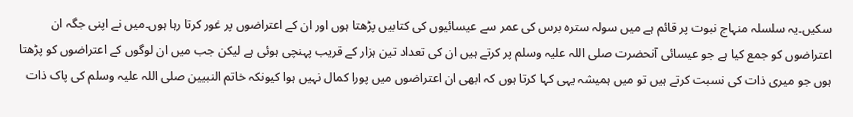سکیں۔یہ سلسلہ منہاج نبوت پر قائم ہے میں سولہ سترہ برس کی عمر سے عیسائیوں کی کتابیں پڑھتا ہوں اور ان کے اعتراضوں پر غور کرتا رہا ہوں۔میں نے اپنی جگہ ان اعتراضوں کو جمع کیا ہے جو عیسائی آنحضرت صلی اللہ علیہ وسلم پر کرتے ہیں ان کی تعداد تین ہزار کے قریب پہنچی ہوئی ہے لیکن جب میں ان لوگوں کے اعتراضوں کو پڑھتا ہوں جو میری ذات کی نسبت کرتے ہیں تو میں ہمیشہ یہی کہا کرتا ہوں کہ ابھی ان اعتراضوں میں پورا کمال نہیں ہوا کیونکہ خاتم النبیین صلی اللہ علیہ وسلم کی پاک ذات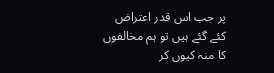پر جب اس قدر اعتراض کئے گئے ہیں تو ہم مخالفوں کا منہ کیوں کر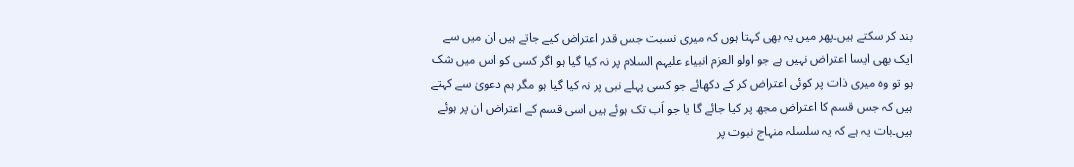بند کر سکتے ہیں۔پھر میں یہ بھی کہتا ہوں کہ میری نسبت جس قدر اعتراض کیے جاتے ہیں ان میں سے ایک بھی ایسا اعتراض نہیں ہے جو اولو العزم انبیاء علیہم السلام پر نہ کیا گیا ہو اگر کسی کو اس میں شک ہو تو وہ میری ذات پر کوئی اعتراض کر کے دکھائے جو کسی پہلے نبی پر نہ کیا گیا ہو مگر ہم دعویٰ سے کہتے ہیں کہ جس قسم کا اعتراض مجھ پر کیا جائے گا یا جو اَب تک ہوئے ہیں اسی قسم کے اعتراض ان پر ہوئے ہیں۔بات یہ ہے کہ یہ سلسلہ منہاج نبوت پر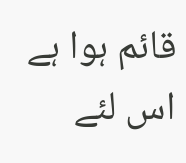قائم ہوا ہے اس لئے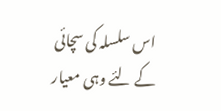اس سلسلہ کی سچائی کے لئے وہی معیار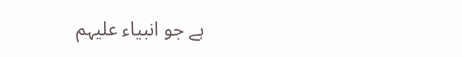ہے جو انبیاء علیہم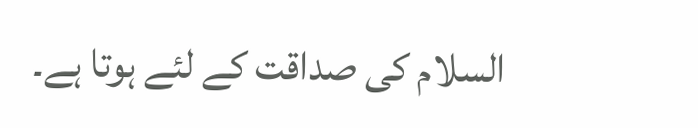السلام کی صداقت کے لئے ہوتا ہے۔